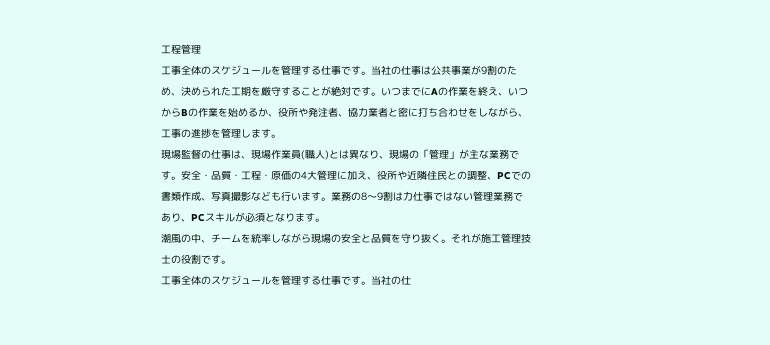工程管理
工事全体のスケジュールを管理する仕事です。当社の仕事は公共事業が9割のため、決められた工期を厳守することが絶対です。いつまでにAの作業を終え、いつからBの作業を始めるか、役所や発注者、協力業者と密に打ち合わせをしながら、工事の進捗を管理します。
現場監督の仕事は、現場作業員(職人)とは異なり、現場の「管理」が主な業務です。安全・品質・工程・原価の4大管理に加え、役所や近隣住民との調整、PCでの書類作成、写真撮影なども行います。業務の8〜9割は力仕事ではない管理業務であり、PCスキルが必須となります。
潮風の中、チームを統率しながら現場の安全と品質を守り抜く。それが施工管理技士の役割です。
工事全体のスケジュールを管理する仕事です。当社の仕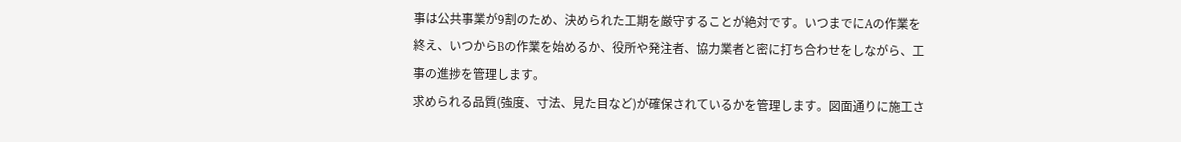事は公共事業が9割のため、決められた工期を厳守することが絶対です。いつまでにAの作業を終え、いつからBの作業を始めるか、役所や発注者、協力業者と密に打ち合わせをしながら、工事の進捗を管理します。
求められる品質(強度、寸法、見た目など)が確保されているかを管理します。図面通りに施工さ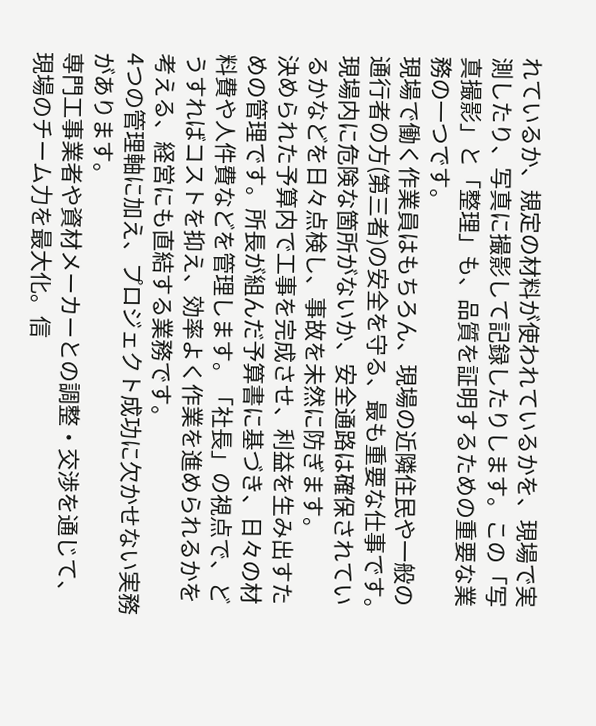れているか、規定の材料が使われているかを、現場で実測したり、写真に撮影して記録したりします。この「写真撮影」と「整理」も、品質を証明するための重要な業務の一つです。
現場で働く作業員はもちろん、現場の近隣住民や一般の通行者の方(第三者)の安全を守る、最も重要な仕事です。現場内に危険な箇所がないか、安全通路は確保されているかなどを日々点検し、事故を未然に防ぎます。
決められた予算内で工事を完成させ、利益を生み出すための管理です。所長が組んだ予算書に基づき、日々の材料費や人件費などを管理します。「社長」の視点で、どうすればコストを抑え、効率よく作業を進められるかを考える、経営にも直結する業務です。
4つの管理軸に加え、プロジェクト成功に欠かせない実務があります。
専門工事業者や資材メーカーとの調整・交渉を通じて、現場のチーム力を最大化。信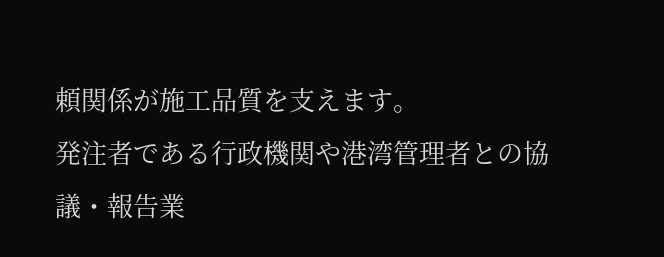頼関係が施工品質を支えます。
発注者である行政機関や港湾管理者との協議・報告業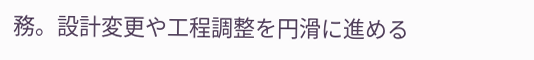務。設計変更や工程調整を円滑に進める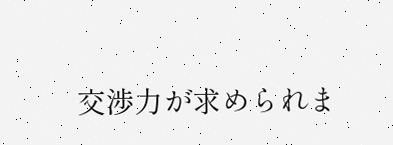交渉力が求められま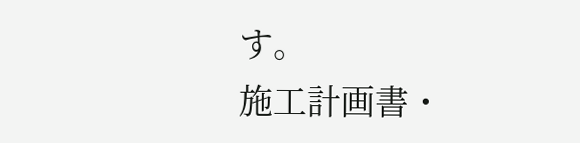す。
施工計画書・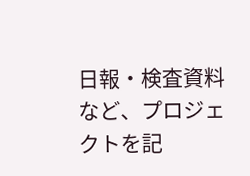日報・検査資料など、プロジェクトを記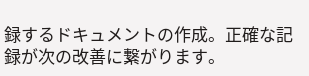録するドキュメントの作成。正確な記録が次の改善に繋がります。